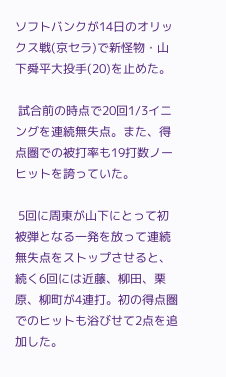ソフトバンクが14日のオリックス戦(京セラ)で新怪物・山下舜平大投手(20)を止めた。

 試合前の時点で20回1/3イニングを連続無失点。また、得点圏での被打率も19打数ノーヒットを誇っていた。

 5回に周東が山下にとって初被弾となる一発を放って連続無失点をストップさせると、続く6回には近藤、柳田、栗原、柳町が4連打。初の得点圏でのヒットも浴びせて2点を追加した。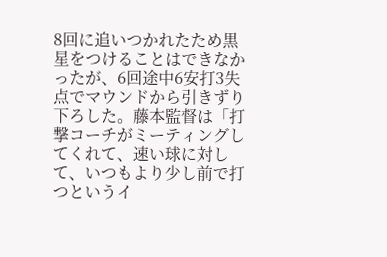8回に追いつかれたため黒星をつけることはできなかったが、6回途中6安打3失点でマウンドから引きずり下ろした。藤本監督は「打撃コーチがミーティングしてくれて、速い球に対して、いつもより少し前で打つというイ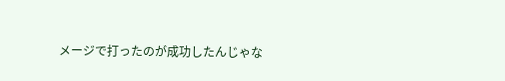メージで打ったのが成功したんじゃな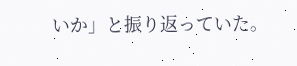いか」と振り返っていた。